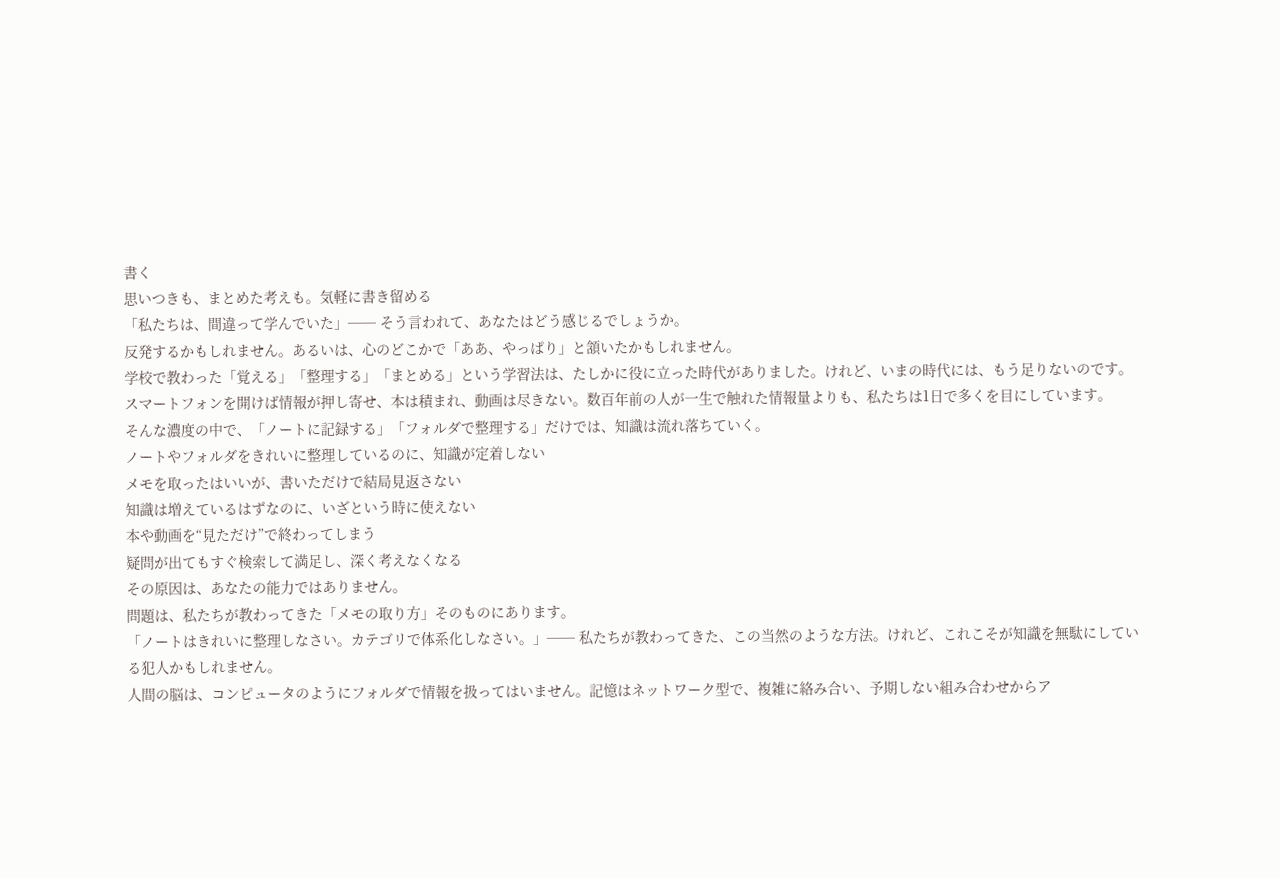書く
思いつきも、まとめた考えも。気軽に書き留める
「私たちは、間違って学んでいた」── そう言われて、あなたはどう感じるでしょうか。
反発するかもしれません。あるいは、心のどこかで「ああ、やっぱり」と頷いたかもしれません。
学校で教わった「覚える」「整理する」「まとめる」という学習法は、たしかに役に立った時代がありました。けれど、いまの時代には、もう足りないのです。
スマートフォンを開けば情報が押し寄せ、本は積まれ、動画は尽きない。数百年前の人が一生で触れた情報量よりも、私たちは1日で多くを目にしています。
そんな濃度の中で、「ノートに記録する」「フォルダで整理する」だけでは、知識は流れ落ちていく。
ノートやフォルダをきれいに整理しているのに、知識が定着しない
メモを取ったはいいが、書いただけで結局見返さない
知識は増えているはずなのに、いざという時に使えない
本や動画を“見ただけ”で終わってしまう
疑問が出てもすぐ検索して満足し、深く考えなくなる
その原因は、あなたの能力ではありません。
問題は、私たちが教わってきた「メモの取り方」そのものにあります。
「ノートはきれいに整理しなさい。カテゴリで体系化しなさい。」── 私たちが教わってきた、この当然のような方法。けれど、これこそが知識を無駄にしている犯人かもしれません。
人間の脳は、コンピュータのようにフォルダで情報を扱ってはいません。記憶はネットワーク型で、複雑に絡み合い、予期しない組み合わせからア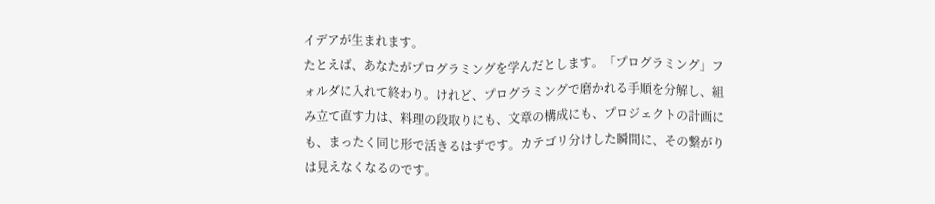イデアが生まれます。
たとえば、あなたがプログラミングを学んだとします。「プログラミング」フォルダに入れて終わり。けれど、プログラミングで磨かれる手順を分解し、組み立て直す力は、料理の段取りにも、文章の構成にも、プロジェクトの計画にも、まったく同じ形で活きるはずです。カテゴリ分けした瞬間に、その繋がりは見えなくなるのです。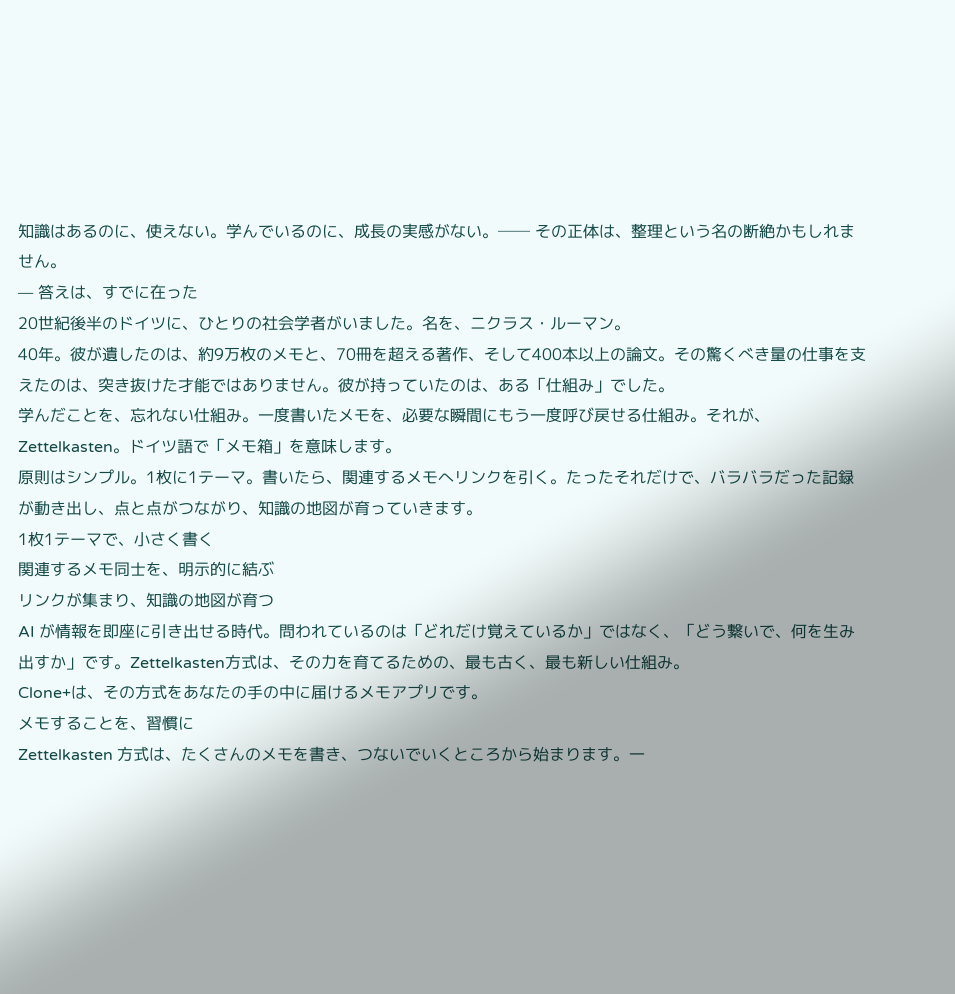知識はあるのに、使えない。学んでいるのに、成長の実感がない。── その正体は、整理という名の断絶かもしれません。
— 答えは、すでに在った
20世紀後半のドイツに、ひとりの社会学者がいました。名を、ニクラス・ルーマン。
40年。彼が遺したのは、約9万枚のメモと、70冊を超える著作、そして400本以上の論文。その驚くべき量の仕事を支えたのは、突き抜けた才能ではありません。彼が持っていたのは、ある「仕組み」でした。
学んだことを、忘れない仕組み。一度書いたメモを、必要な瞬間にもう一度呼び戻せる仕組み。それが、Zettelkasten。ドイツ語で「メモ箱」を意味します。
原則はシンプル。1枚に1テーマ。書いたら、関連するメモへリンクを引く。たったそれだけで、バラバラだった記録が動き出し、点と点がつながり、知識の地図が育っていきます。
1枚1テーマで、小さく書く
関連するメモ同士を、明示的に結ぶ
リンクが集まり、知識の地図が育つ
AI が情報を即座に引き出せる時代。問われているのは「どれだけ覚えているか」ではなく、「どう繋いで、何を生み出すか」です。Zettelkasten方式は、その力を育てるための、最も古く、最も新しい仕組み。
Clone+は、その方式をあなたの手の中に届けるメモアプリです。
メモすることを、習慣に
Zettelkasten 方式は、たくさんのメモを書き、つないでいくところから始まります。一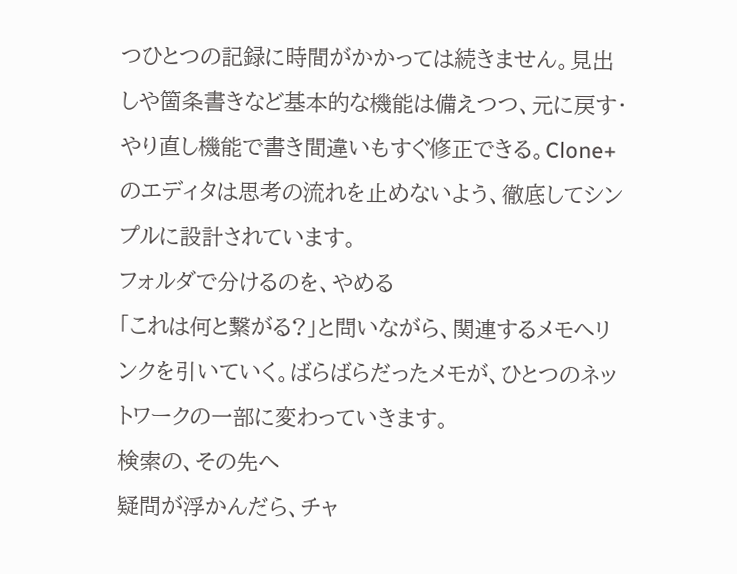つひとつの記録に時間がかかっては続きません。見出しや箇条書きなど基本的な機能は備えつつ、元に戻す・やり直し機能で書き間違いもすぐ修正できる。Clone+ のエディタは思考の流れを止めないよう、徹底してシンプルに設計されています。
フォルダで分けるのを、やめる
「これは何と繋がる?」と問いながら、関連するメモへリンクを引いていく。ばらばらだったメモが、ひとつのネットワークの一部に変わっていきます。
検索の、その先へ
疑問が浮かんだら、チャ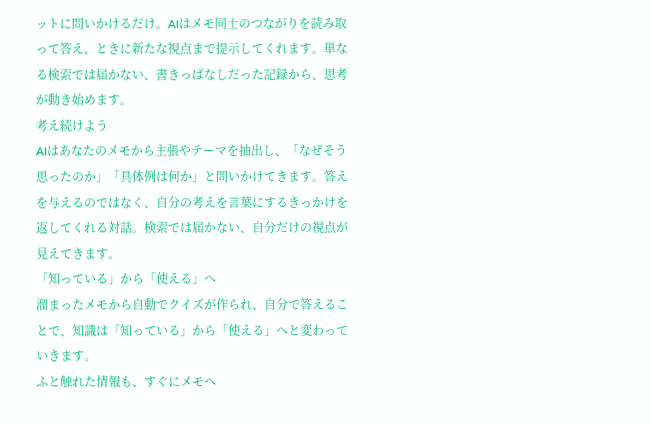ットに問いかけるだけ。AIはメモ同士のつながりを読み取って答え、ときに新たな視点まで提示してくれます。単なる検索では届かない、書きっぱなしだった記録から、思考が動き始めます。
考え続けよう
AIはあなたのメモから主張やテーマを抽出し、「なぜそう思ったのか」「具体例は何か」と問いかけてきます。答えを与えるのではなく、自分の考えを言葉にするきっかけを返してくれる対話。検索では届かない、自分だけの視点が見えてきます。
「知っている」から「使える」へ
溜まったメモから自動でクイズが作られ、自分で答えることで、知識は「知っている」から「使える」へと変わっていきます。
ふと触れた情報も、すぐにメモへ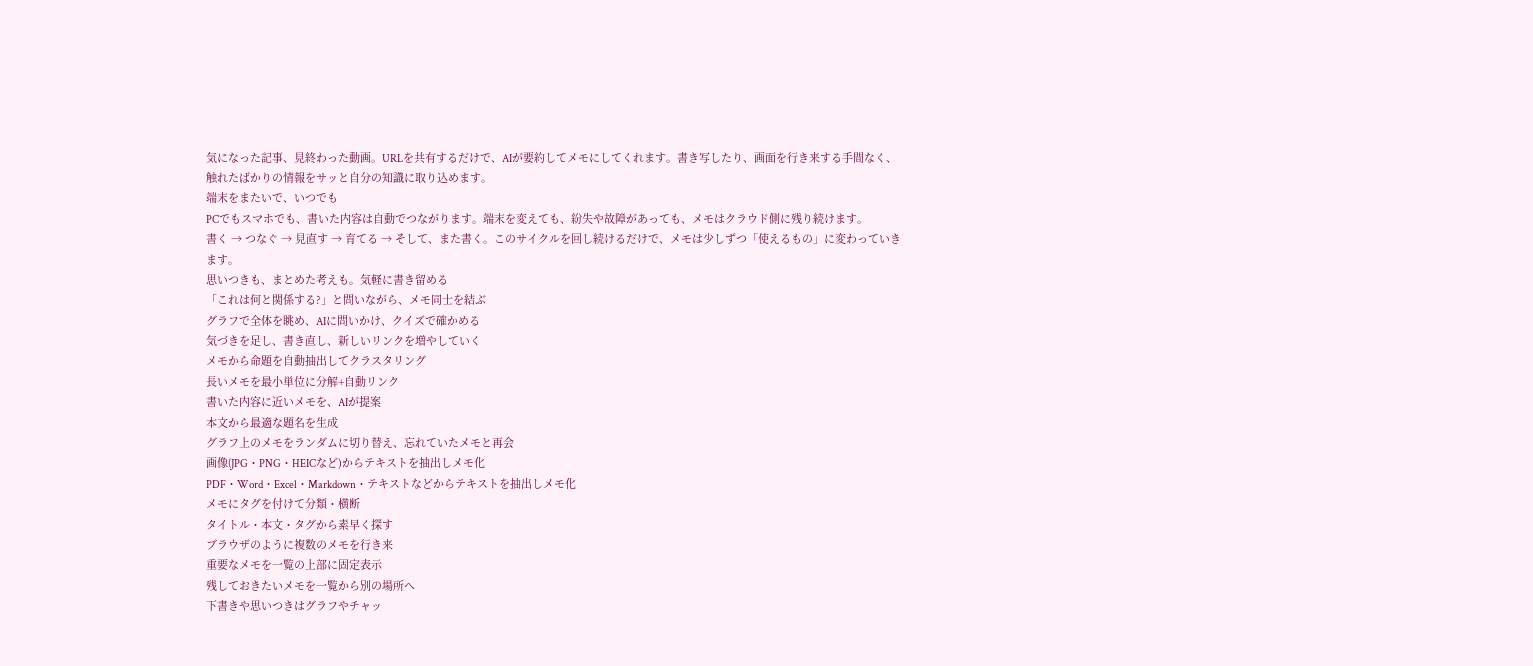気になった記事、見終わった動画。URLを共有するだけで、AIが要約してメモにしてくれます。書き写したり、画面を行き来する手間なく、触れたばかりの情報をサッと自分の知識に取り込めます。
端末をまたいで、いつでも
PCでもスマホでも、書いた内容は自動でつながります。端末を変えても、紛失や故障があっても、メモはクラウド側に残り続けます。
書く → つなぐ → 見直す → 育てる → そして、また書く。このサイクルを回し続けるだけで、メモは少しずつ「使えるもの」に変わっていきます。
思いつきも、まとめた考えも。気軽に書き留める
「これは何と関係する?」と問いながら、メモ同士を結ぶ
グラフで全体を眺め、AIに問いかけ、クイズで確かめる
気づきを足し、書き直し、新しいリンクを増やしていく
メモから命題を自動抽出してクラスタリング
長いメモを最小単位に分解+自動リンク
書いた内容に近いメモを、AIが提案
本文から最適な題名を生成
グラフ上のメモをランダムに切り替え、忘れていたメモと再会
画像(JPG・PNG・HEICなど)からテキストを抽出しメモ化
PDF・Word・Excel・Markdown・テキストなどからテキストを抽出しメモ化
メモにタグを付けて分類・横断
タイトル・本文・タグから素早く探す
ブラウザのように複数のメモを行き来
重要なメモを一覧の上部に固定表示
残しておきたいメモを一覧から別の場所へ
下書きや思いつきはグラフやチャッ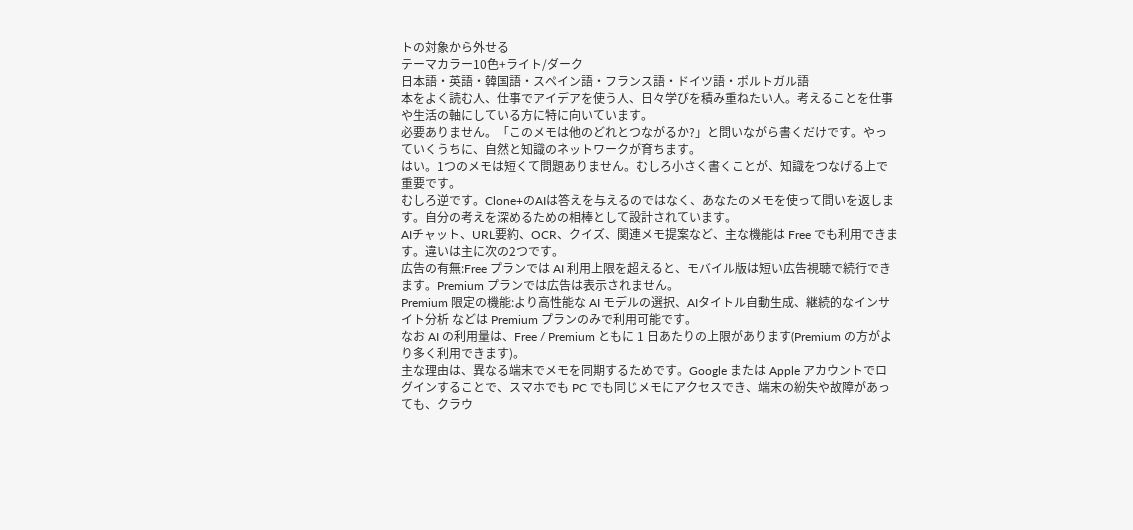トの対象から外せる
テーマカラー10色+ライト/ダーク
日本語・英語・韓国語・スペイン語・フランス語・ドイツ語・ポルトガル語
本をよく読む人、仕事でアイデアを使う人、日々学びを積み重ねたい人。考えることを仕事や生活の軸にしている方に特に向いています。
必要ありません。「このメモは他のどれとつながるか?」と問いながら書くだけです。やっていくうちに、自然と知識のネットワークが育ちます。
はい。1つのメモは短くて問題ありません。むしろ小さく書くことが、知識をつなげる上で重要です。
むしろ逆です。Clone+のAIは答えを与えるのではなく、あなたのメモを使って問いを返します。自分の考えを深めるための相棒として設計されています。
AIチャット、URL要約、OCR、クイズ、関連メモ提案など、主な機能は Free でも利用できます。違いは主に次の2つです。
広告の有無:Free プランでは AI 利用上限を超えると、モバイル版は短い広告視聴で続行できます。Premium プランでは広告は表示されません。
Premium 限定の機能:より高性能な AI モデルの選択、AIタイトル自動生成、継続的なインサイト分析 などは Premium プランのみで利用可能です。
なお AI の利用量は、Free / Premium ともに 1 日あたりの上限があります(Premium の方がより多く利用できます)。
主な理由は、異なる端末でメモを同期するためです。Google または Apple アカウントでログインすることで、スマホでも PC でも同じメモにアクセスでき、端末の紛失や故障があっても、クラウ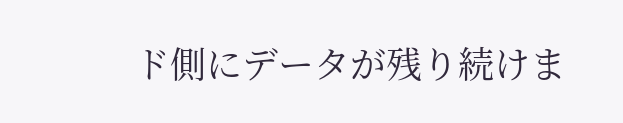ド側にデータが残り続けま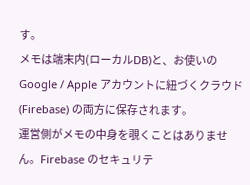す。
メモは端末内(ローカルDB)と、お使いの Google / Apple アカウントに紐づくクラウド (Firebase) の両方に保存されます。
運営側がメモの中身を覗くことはありません。Firebase のセキュリテ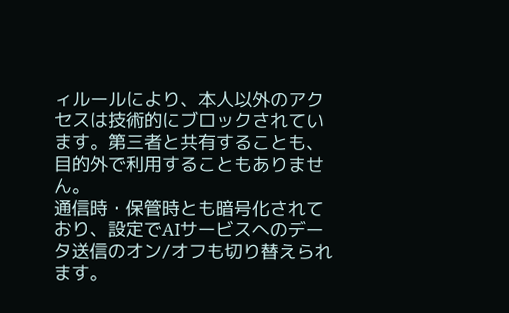ィルールにより、本人以外のアクセスは技術的にブロックされています。第三者と共有することも、目的外で利用することもありません。
通信時・保管時とも暗号化されており、設定でAIサービスへのデータ送信のオン/オフも切り替えられます。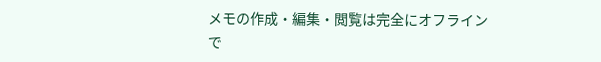メモの作成・編集・閲覧は完全にオフラインで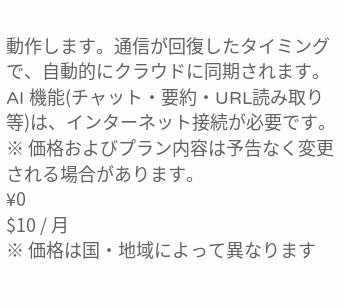動作します。通信が回復したタイミングで、自動的にクラウドに同期されます。AI 機能(チャット・要約・URL読み取り等)は、インターネット接続が必要です。
※ 価格およびプラン内容は予告なく変更される場合があります。
¥0
$10 / 月
※ 価格は国・地域によって異なります